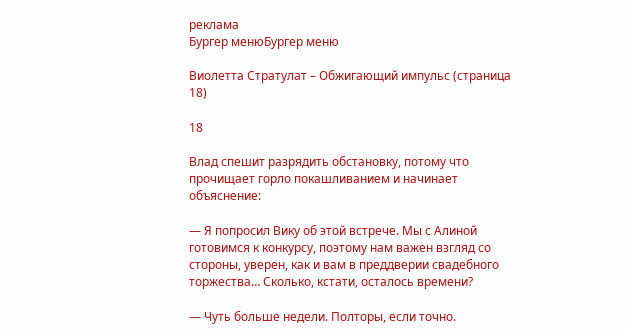реклама
Бургер менюБургер меню

Виолетта Стратулат – Обжигающий импульс (страница 18)

18

Влад спешит разрядить обстановку, потому что прочищает горло покашливанием и начинает объяснение:

— Я попросил Вику об этой встрече. Мы с Алиной готовимся к конкурсу, поэтому нам важен взгляд со стороны, уверен, как и вам в преддверии свадебного торжества… Сколько, кстати, осталось времени?

— Чуть больше недели. Полторы, если точно.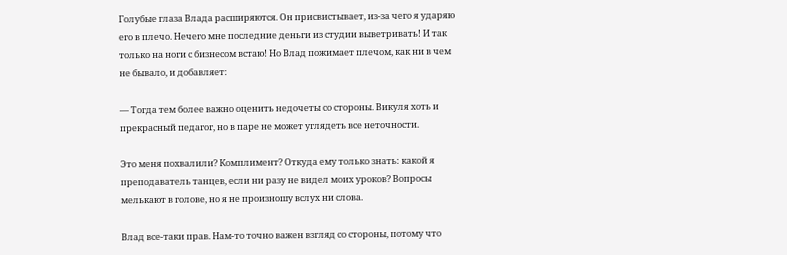Голубые глаза Влада расширяются. Он присвистывает, из-за чего я ударяю его в плечо. Нечего мне последние деньги из студии выветривать! И так только на ноги с бизнесом встаю! Но Влад пожимает плечом, как ни в чем не бывало, и добавляет:

— Тогда тем более важно оценить недочеты со стороны. Викуля хоть и прекрасный педагог, но в паре не может углядеть все неточности.

Это меня похвалили? Комплимент? Откуда ему только знать: какой я преподаватель танцев, если ни разу не видел моих уроков? Вопросы мелькают в голове, но я не произношу вслух ни слова.

Влад все-таки прав. Нам-то точно важен взгляд со стороны, потому что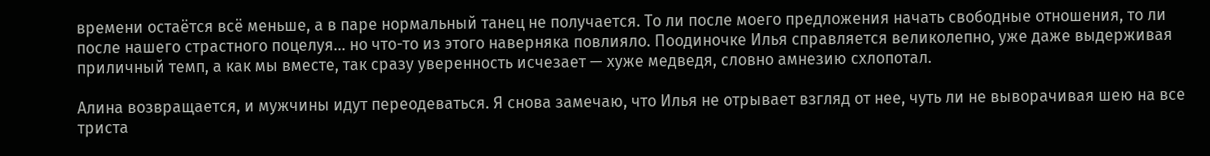времени остаётся всё меньше, а в паре нормальный танец не получается. То ли после моего предложения начать свободные отношения, то ли после нашего страстного поцелуя… но что-то из этого наверняка повлияло. Поодиночке Илья справляется великолепно, уже даже выдерживая приличный темп, а как мы вместе, так сразу уверенность исчезает — хуже медведя, словно амнезию схлопотал.

Алина возвращается, и мужчины идут переодеваться. Я снова замечаю, что Илья не отрывает взгляд от нее, чуть ли не выворачивая шею на все триста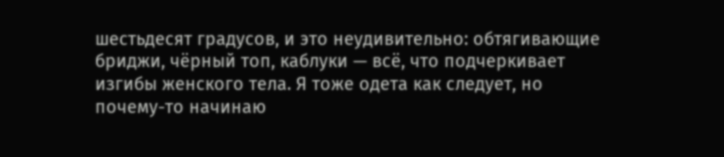шестьдесят градусов, и это неудивительно: обтягивающие бриджи, чёрный топ, каблуки — всё, что подчеркивает изгибы женского тела. Я тоже одета как следует, но почему-то начинаю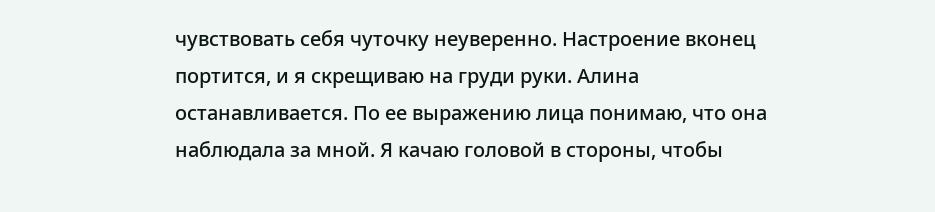чувствовать себя чуточку неуверенно. Настроение вконец портится, и я скрещиваю на груди руки. Алина останавливается. По ее выражению лица понимаю, что она наблюдала за мной. Я качаю головой в стороны, чтобы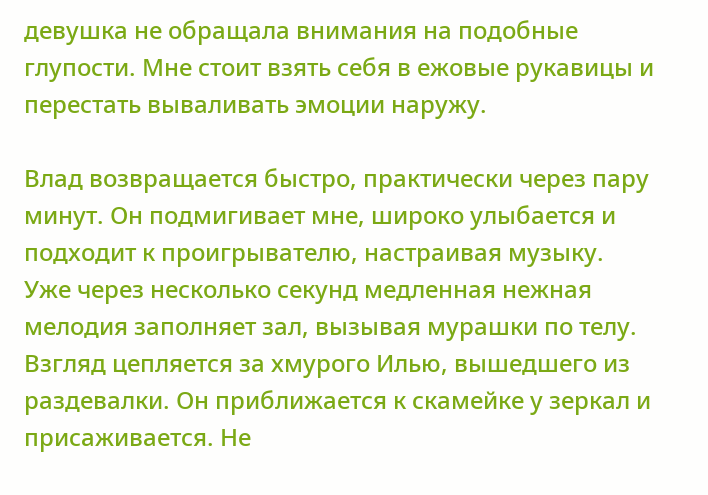девушка не обращала внимания на подобные глупости. Мне стоит взять себя в ежовые рукавицы и перестать вываливать эмоции наружу.

Влад возвращается быстро, практически через пару минут. Он подмигивает мне, широко улыбается и подходит к проигрывателю, настраивая музыку. Уже через несколько секунд медленная нежная мелодия заполняет зал, вызывая мурашки по телу. Взгляд цепляется за хмурого Илью, вышедшего из раздевалки. Он приближается к скамейке у зеркал и присаживается. Не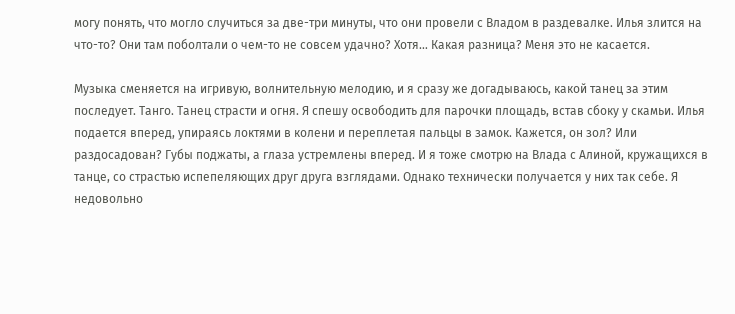могу понять, что могло случиться за две-три минуты, что они провели с Владом в раздевалке. Илья злится на что-то? Они там поболтали о чем-то не совсем удачно? Хотя… Какая разница? Меня это не касается.

Музыка сменяется на игривую, волнительную мелодию, и я сразу же догадываюсь, какой танец за этим последует. Танго. Танец страсти и огня. Я спешу освободить для парочки площадь, встав сбоку у скамьи. Илья подается вперед, упираясь локтями в колени и переплетая пальцы в замок. Кажется, он зол? Или раздосадован? Губы поджаты, а глаза устремлены вперед. И я тоже смотрю на Влада с Алиной, кружащихся в танце, со страстью испепеляющих друг друга взглядами. Однако технически получается у них так себе. Я недовольно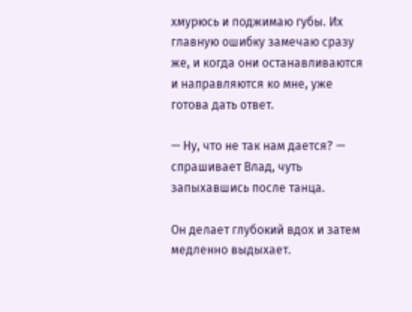хмурюсь и поджимаю губы. Их главную ошибку замечаю сразу же, и когда они останавливаются и направляются ко мне, уже готова дать ответ.

— Ну, что не так нам дается? — спрашивает Влад, чуть запыхавшись после танца.

Он делает глубокий вдох и затем медленно выдыхает.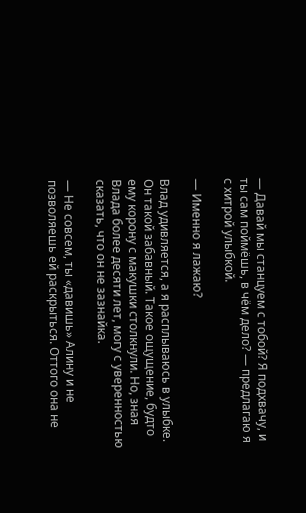— Давай мы станцуем с тобой? Я подхвачу, и ты сам поймёшь, в чём дело? — предлагаю я с хитрой улыбкой.

— Именно я лажаю?

Влад удивляется, а я расплываюсь в улыбке. Он такой забавный. Такое ощущение, будто ему корону с макушки столкнули. Но, зная Влада более десяти лет, могу с уверенностью сказать, что он не зазнайка.

— Не совсем, ты «давишь» Алину и не позволяешь ей раскрыться. Оттого она не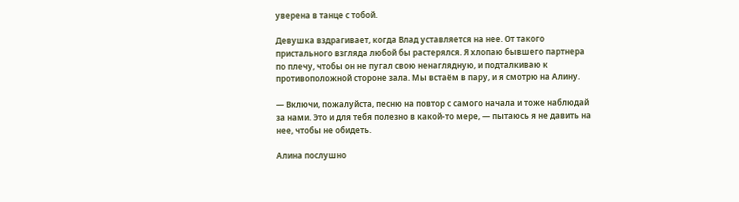уверена в танце с тобой.

Девушка вздрагивает, когда Влад уставляется на нее. От такого пристального взгляда любой бы растерялся. Я хлопаю бывшего партнера по плечу, чтобы он не пугал свою ненаглядную, и подталкиваю к противоположной стороне зала. Мы встаём в пару, и я смотрю на Алину.

— Включи, пожалуйста, песню на повтор с самого начала и тоже наблюдай за нами. Это и для тебя полезно в какой-то мере, — пытаюсь я не давить на нее, чтобы не обидеть.

Алина послушно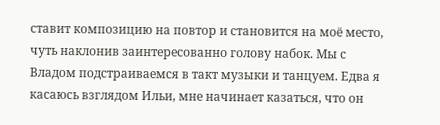ставит композицию на повтор и становится на моё место, чуть наклонив заинтересованно голову набок. Мы с Владом подстраиваемся в такт музыки и танцуем. Едва я касаюсь взглядом Ильи, мне начинает казаться, что он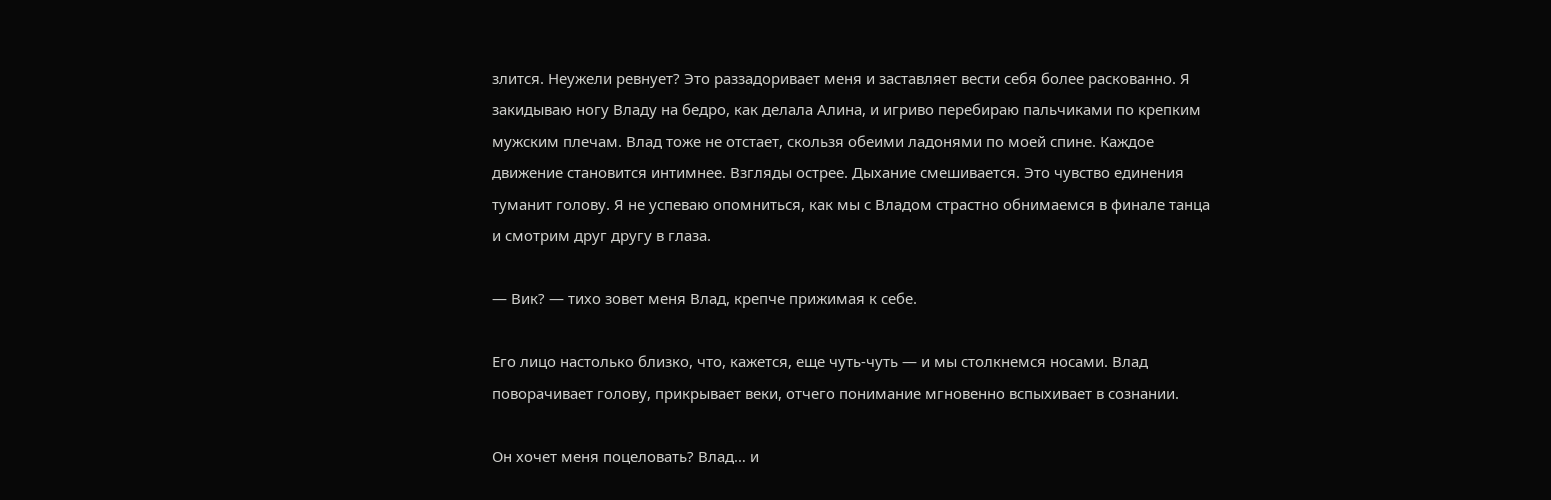злится. Неужели ревнует? Это раззадоривает меня и заставляет вести себя более раскованно. Я закидываю ногу Владу на бедро, как делала Алина, и игриво перебираю пальчиками по крепким мужским плечам. Влад тоже не отстает, скользя обеими ладонями по моей спине. Каждое движение становится интимнее. Взгляды острее. Дыхание смешивается. Это чувство единения туманит голову. Я не успеваю опомниться, как мы с Владом страстно обнимаемся в финале танца и смотрим друг другу в глаза.

— Вик? — тихо зовет меня Влад, крепче прижимая к себе.

Его лицо настолько близко, что, кажется, еще чуть-чуть — и мы столкнемся носами. Влад поворачивает голову, прикрывает веки, отчего понимание мгновенно вспыхивает в сознании.

Он хочет меня поцеловать? Влад… и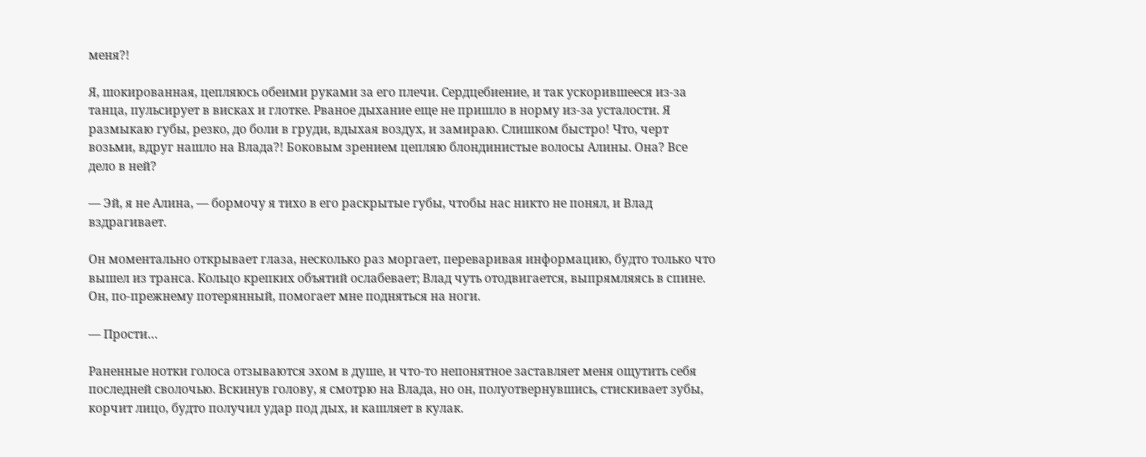меня?!

Я, шокированная, цепляюсь обеими руками за его плечи. Сердцебиение, и так ускорившееся из-за танца, пульсирует в висках и глотке. Рваное дыхание еще не пришло в норму из-за усталости. Я размыкаю губы, резко, до боли в груди, вдыхая воздух, и замираю. Слишком быстро! Что, черт возьми, вдруг нашло на Влада?! Боковым зрением цепляю блондинистые волосы Алины. Она? Все дело в ней?

— Эй, я не Алина, — бормочу я тихо в его раскрытые губы, чтобы нас никто не понял, и Влад вздрагивает.

Он моментально открывает глаза, несколько раз моргает, переваривая информацию, будто только что вышел из транса. Кольцо крепких объятий ослабевает; Влад чуть отодвигается, выпрямляясь в спине. Он, по-прежнему потерянный, помогает мне подняться на ноги.

— Прости…

Раненные нотки голоса отзываются эхом в душе, и что-то непонятное заставляет меня ощутить себя последней сволочью. Вскинув голову, я смотрю на Влада, но он, полуотвернувшись, стискивает зубы, корчит лицо, будто получил удар под дых, и кашляет в кулак.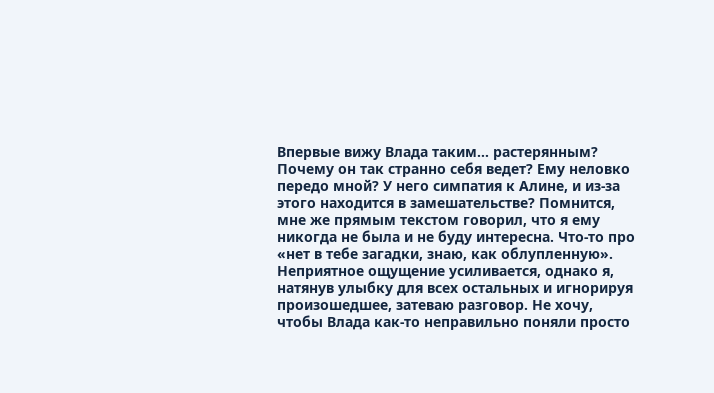Впервые вижу Влада таким… растерянным? Почему он так странно себя ведет? Ему неловко передо мной? У него симпатия к Алине, и из-за этого находится в замешательстве? Помнится, мне же прямым текстом говорил, что я ему никогда не была и не буду интересна. Что-то про «нет в тебе загадки, знаю, как облупленную». Неприятное ощущение усиливается, однако я, натянув улыбку для всех остальных и игнорируя произошедшее, затеваю разговор. Не хочу, чтобы Влада как-то неправильно поняли просто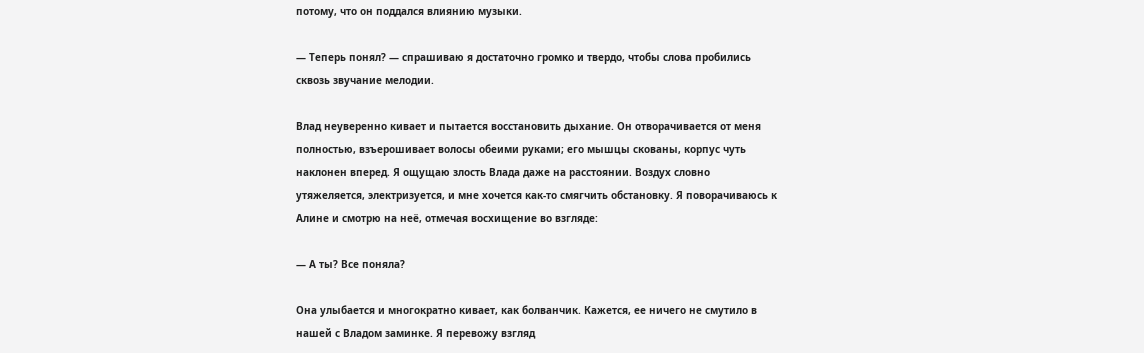потому, что он поддался влиянию музыки.

— Теперь понял? — спрашиваю я достаточно громко и твердо, чтобы слова пробились сквозь звучание мелодии.

Влад неуверенно кивает и пытается восстановить дыхание. Он отворачивается от меня полностью, взъерошивает волосы обеими руками; его мышцы скованы, корпус чуть наклонен вперед. Я ощущаю злость Влада даже на расстоянии. Воздух словно утяжеляется, электризуется, и мне хочется как-то смягчить обстановку. Я поворачиваюсь к Алине и смотрю на неё, отмечая восхищение во взгляде:

— А ты? Все поняла?

Она улыбается и многократно кивает, как болванчик. Кажется, ее ничего не смутило в нашей с Владом заминке. Я перевожу взгляд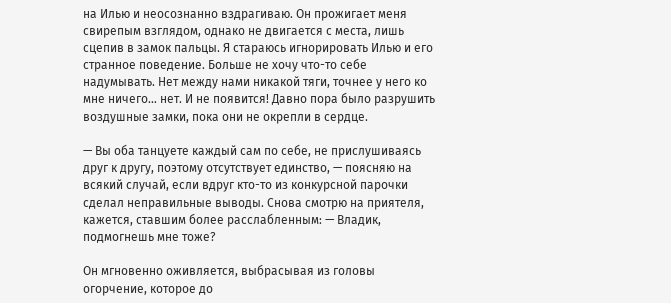на Илью и неосознанно вздрагиваю. Он прожигает меня свирепым взглядом, однако не двигается с места, лишь сцепив в замок пальцы. Я стараюсь игнорировать Илью и его странное поведение. Больше не хочу что-то себе надумывать. Нет между нами никакой тяги, точнее у него ко мне ничего… нет. И не появится! Давно пора было разрушить воздушные замки, пока они не окрепли в сердце.

— Вы оба танцуете каждый сам по себе, не прислушиваясь друг к другу, поэтому отсутствует единство, — поясняю на всякий случай, если вдруг кто-то из конкурсной парочки сделал неправильные выводы. Снова смотрю на приятеля, кажется, ставшим более расслабленным: — Владик, подмогнешь мне тоже?

Он мгновенно оживляется, выбрасывая из головы огорчение, которое до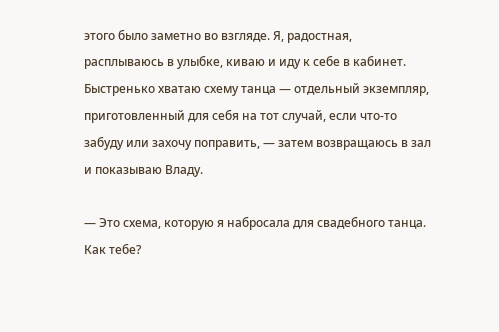этого было заметно во взгляде. Я, радостная, расплываюсь в улыбке, киваю и иду к себе в кабинет. Быстренько хватаю схему танца — отдельный экземпляр, приготовленный для себя на тот случай, если что-то забуду или захочу поправить, — затем возвращаюсь в зал и показываю Владу.

— Это схема, которую я набросала для свадебного танца. Как тебе?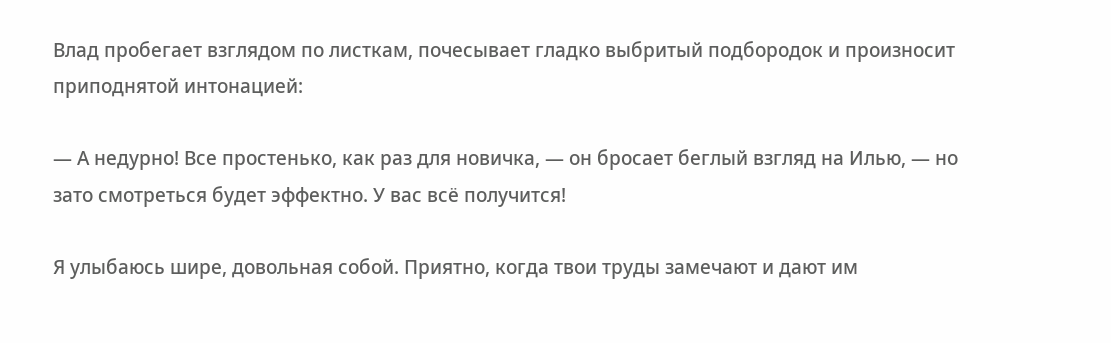Влад пробегает взглядом по листкам, почесывает гладко выбритый подбородок и произносит приподнятой интонацией:

— А недурно! Все простенько, как раз для новичка, — он бросает беглый взгляд на Илью, — но зато смотреться будет эффектно. У вас всё получится!

Я улыбаюсь шире, довольная собой. Приятно, когда твои труды замечают и дают им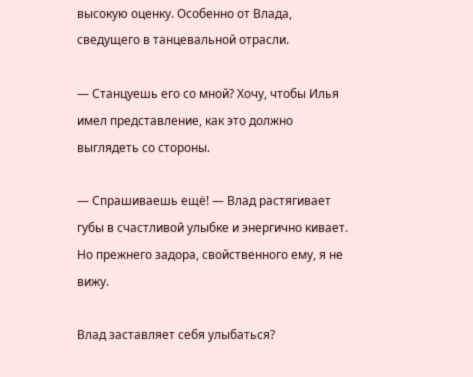высокую оценку. Особенно от Влада, сведущего в танцевальной отрасли.

— Станцуешь его со мной? Хочу, чтобы Илья имел представление, как это должно выглядеть со стороны.

— Спрашиваешь ещё! — Влад растягивает губы в счастливой улыбке и энергично кивает. Но прежнего задора, свойственного ему, я не вижу.

Влад заставляет себя улыбаться?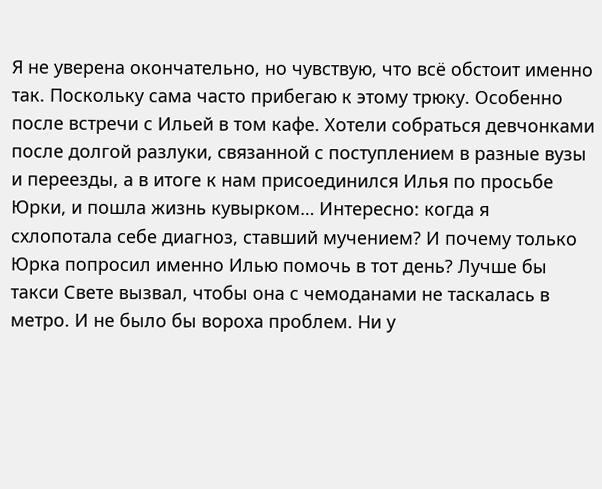Я не уверена окончательно, но чувствую, что всё обстоит именно так. Поскольку сама часто прибегаю к этому трюку. Особенно после встречи с Ильей в том кафе. Хотели собраться девчонками после долгой разлуки, связанной с поступлением в разные вузы и переезды, а в итоге к нам присоединился Илья по просьбе Юрки, и пошла жизнь кувырком… Интересно: когда я схлопотала себе диагноз, ставший мучением? И почему только Юрка попросил именно Илью помочь в тот день? Лучше бы такси Свете вызвал, чтобы она с чемоданами не таскалась в метро. И не было бы вороха проблем. Ни у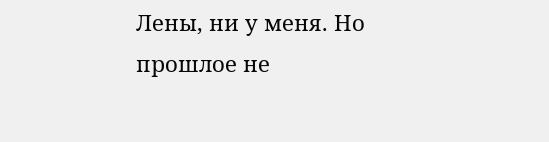Лены, ни у меня. Но прошлое не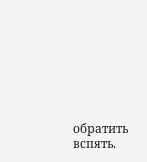обратить вспять.